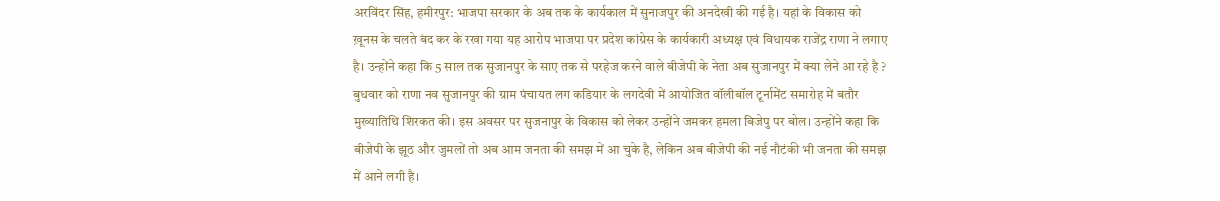अरविंदर सिंह, हमीरपुर: भाजपा सरकार के अब तक के कार्यकाल में सुनाजपुर की अनदेखी की गई है। यहां के विकास को ख़ूनस के चलते बंद कर के रखा गया यह आरोप भाजपा पर प्रदेश कांग्रेस के कार्यकारी अध्यक्ष एवं विधायक राजेंद्र राणा ने लगाए है। उन्होंने कहा कि 5 साल तक सुजानपुर के साए तक से परहेज करने वाले बीजेपी के नेता अब सुजानपुर में क्या लेने आ रहे है ?
बुधवार को राणा नव सुजानपुर की ग्राम पंचायत लग कडियार के लगदेवी में आयोजित वॉलीबॉल टूर्नामेंट समारोह में बतौर मुख्यातिथि शिरकत की। इस अवसर पर सुजनापुर के विकास को लेकर उन्होंने जमकर हमला बिजेपु पर बोल। उन्होंने कहा कि बीजेपी के झूठ और जुमलों तो अब आम जनता की समझ में आ चुके है, लेकिन अब बीजेपी की नई नौटंकी भी जनता की समझ में आने लगी है।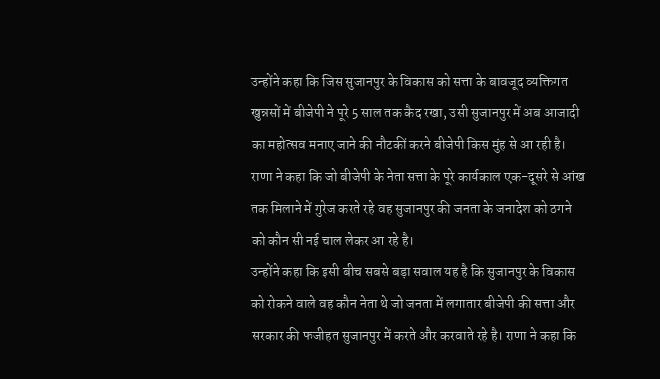उन्होंने कहा कि जिस सुजानपुर के विकास को सत्ता के बावजूद व्यक्तिगत खुन्नसों में बीजेपी ने पूरे 5 साल तक कैद रखा, उसी सुजानपुर में अब आजादी का महोत्सव मनाए जाने की नौटकीं करने बीजेपी किस मुंह से आ रही है। राणा ने कहा कि जो बीजेपी के नेता सत्ता के पूरे कार्यकाल एक-दूसरे से आंख तक मिलाने में गुरेज करते रहे वह सुजानपुर की जनता के जनादेश को ठगने को कौन सी नई चाल लेकर आ रहे है।
उन्होंने कहा कि इसी बीच सबसे बड़ा सवाल यह है कि सुजानपुर के विकास को रोकने वाले वह कौन नेता थे जो जनता में लगातार बीजेपी की सत्ता और सरकार की फजीहत सुजानपुर में करते और करवाते रहे है। राणा ने कहा कि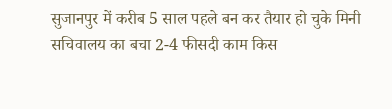सुजानपुर में करीब 5 साल पहले बन कर तैयार हो चुके मिनी सचिवालय का बचा 2-4 फीसदी काम किस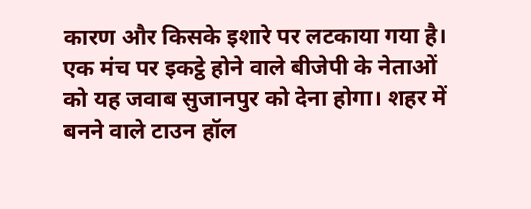कारण और किसके इशारे पर लटकाया गया है। एक मंच पर इकट्ठे होने वाले बीजेपी के नेताओं को यह जवाब सुजानपुर को देना होगा। शहर में बनने वाले टाउन हॉल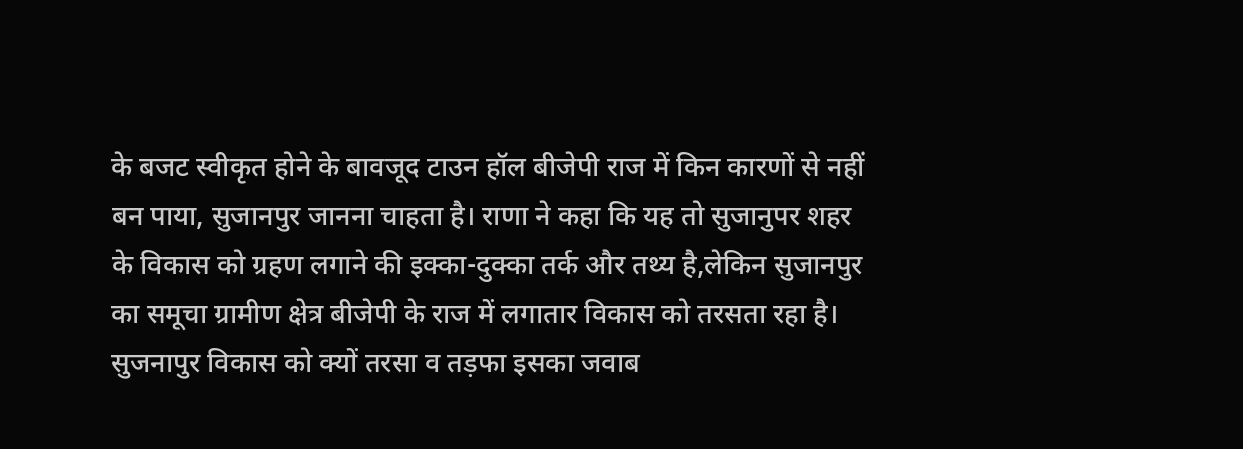के बजट स्वीकृत होने के बावजूद टाउन हॉल बीजेपी राज में किन कारणों से नहीं बन पाया, सुजानपुर जानना चाहता है। राणा ने कहा कि यह तो सुजानुपर शहर के विकास को ग्रहण लगाने की इक्का-दुक्का तर्क और तथ्य है,लेकिन सुजानपुर का समूचा ग्रामीण क्षेत्र बीजेपी के राज में लगातार विकास को तरसता रहा है।
सुजनापुर विकास को क्यों तरसा व तड़फा इसका जवाब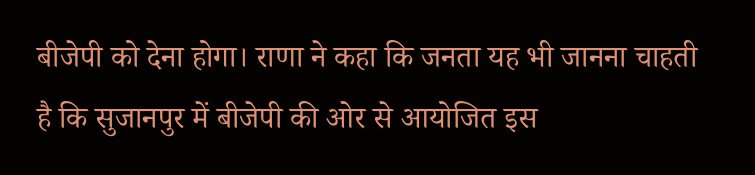बीजेपी को देना होगा। राणा ने कहा कि जनता यह भी जानना चाहती है कि सुजानपुर में बीजेपी की ओर से आयोजित इस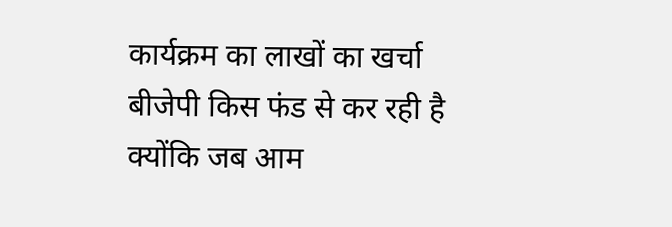कार्यक्रम का लाखों का खर्चा बीजेपी किस फंड से कर रही है क्योंकि जब आम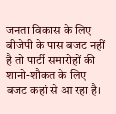जनता विकास के लिए बीजेपी के पास बजट नहीं है तो पार्टी समारोहों की शानो-शौकत के लिए बजट कहां से आ रहा है।